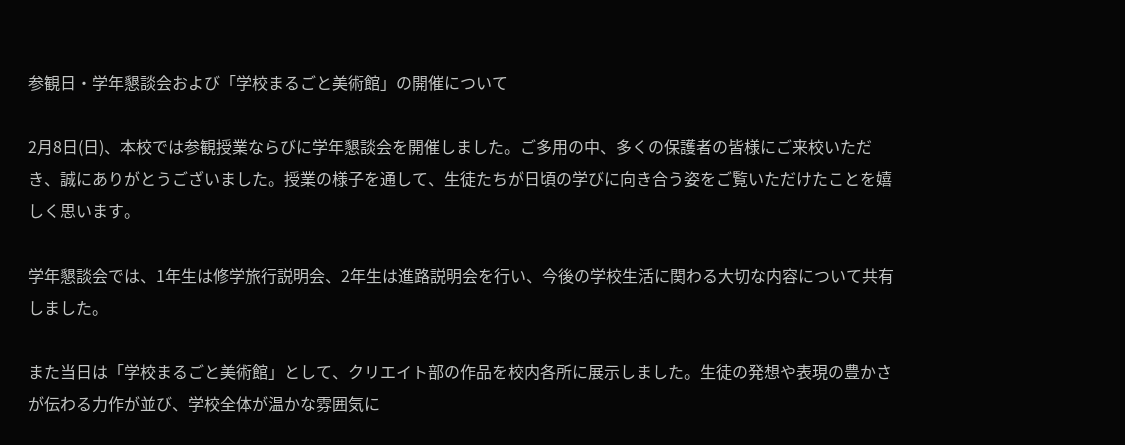参観日・学年懇談会および「学校まるごと美術館」の開催について

2月8日(日)、本校では参観授業ならびに学年懇談会を開催しました。ご多用の中、多くの保護者の皆様にご来校いただき、誠にありがとうございました。授業の様子を通して、生徒たちが日頃の学びに向き合う姿をご覧いただけたことを嬉しく思います。

学年懇談会では、1年生は修学旅行説明会、2年生は進路説明会を行い、今後の学校生活に関わる大切な内容について共有しました。

また当日は「学校まるごと美術館」として、クリエイト部の作品を校内各所に展示しました。生徒の発想や表現の豊かさが伝わる力作が並び、学校全体が温かな雰囲気に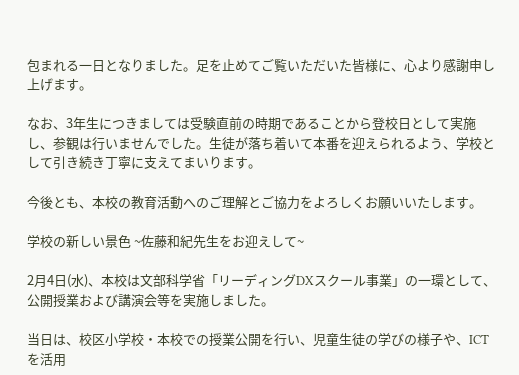包まれる一日となりました。足を止めてご覧いただいた皆様に、心より感謝申し上げます。

なお、3年生につきましては受験直前の時期であることから登校日として実施し、参観は行いませんでした。生徒が落ち着いて本番を迎えられるよう、学校として引き続き丁寧に支えてまいります。

今後とも、本校の教育活動へのご理解とご協力をよろしくお願いいたします。

学校の新しい景色 ~佐藤和紀先生をお迎えして~

2月4日(水)、本校は文部科学省「リーディングDXスクール事業」の一環として、公開授業および講演会等を実施しました。

当日は、校区小学校・本校での授業公開を行い、児童生徒の学びの様子や、ICTを活用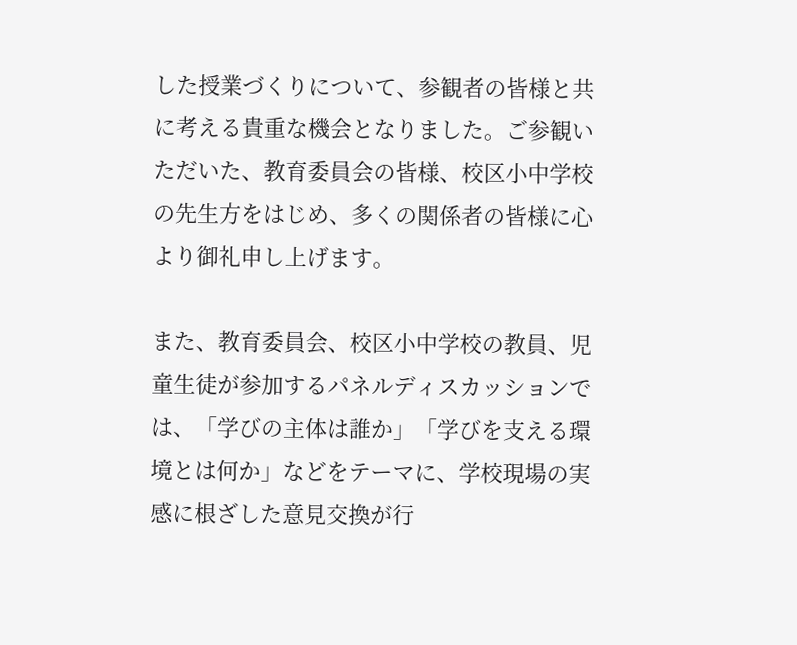した授業づくりについて、参観者の皆様と共に考える貴重な機会となりました。ご参観いただいた、教育委員会の皆様、校区小中学校の先生方をはじめ、多くの関係者の皆様に心より御礼申し上げます。

また、教育委員会、校区小中学校の教員、児童生徒が参加するパネルディスカッションでは、「学びの主体は誰か」「学びを支える環境とは何か」などをテーマに、学校現場の実感に根ざした意見交換が行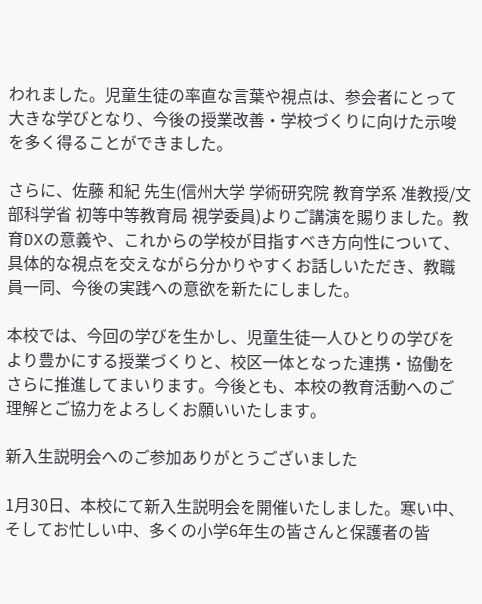われました。児童生徒の率直な言葉や視点は、参会者にとって大きな学びとなり、今後の授業改善・学校づくりに向けた示唆を多く得ることができました。

さらに、佐藤 和紀 先生(信州大学 学術研究院 教育学系 准教授/文部科学省 初等中等教育局 視学委員)よりご講演を賜りました。教育DXの意義や、これからの学校が目指すべき方向性について、具体的な視点を交えながら分かりやすくお話しいただき、教職員一同、今後の実践への意欲を新たにしました。

本校では、今回の学びを生かし、児童生徒一人ひとりの学びをより豊かにする授業づくりと、校区一体となった連携・協働をさらに推進してまいります。今後とも、本校の教育活動へのご理解とご協力をよろしくお願いいたします。

新入生説明会へのご参加ありがとうございました

1月30日、本校にて新入生説明会を開催いたしました。寒い中、そしてお忙しい中、多くの小学6年生の皆さんと保護者の皆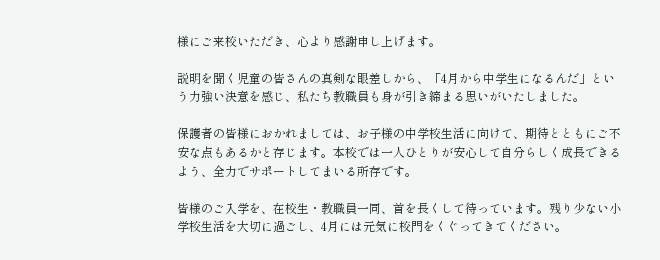様にご来校いただき、心より感謝申し上げます。

説明を聞く児童の皆さんの真剣な眼差しから、「4月から中学生になるんだ」という力強い決意を感じ、私たち教職員も身が引き締まる思いがいたしました。

保護者の皆様におかれましては、お子様の中学校生活に向けて、期待とともにご不安な点もあるかと存じます。本校では一人ひとりが安心して自分らしく成長できるよう、全力でサポートしてまいる所存です。

皆様のご入学を、在校生・教職員一同、首を長くして待っています。残り少ない小学校生活を大切に過ごし、4月には元気に校門をくぐってきてください。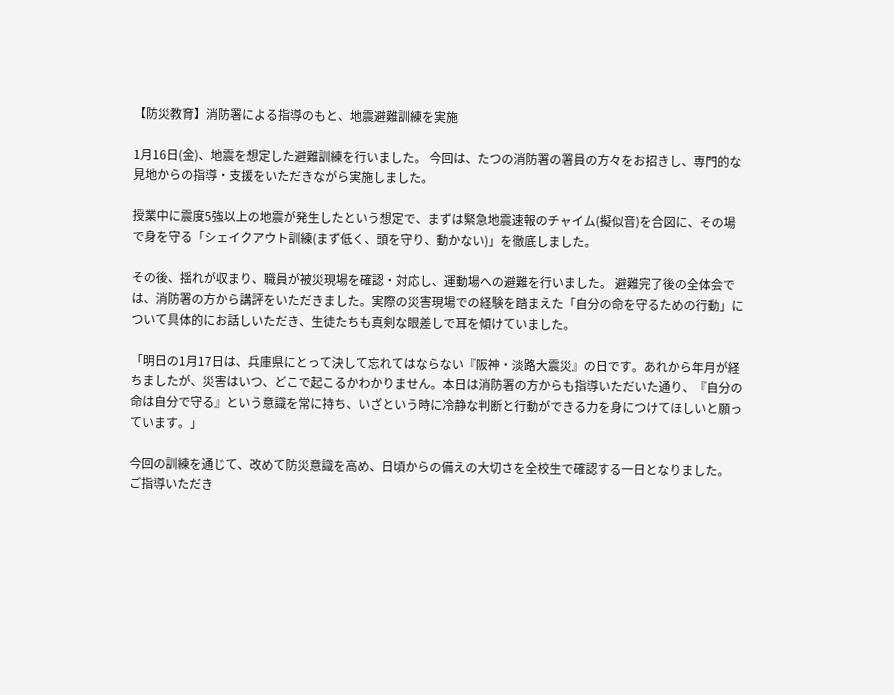【防災教育】消防署による指導のもと、地震避難訓練を実施

1月16日(金)、地震を想定した避難訓練を行いました。 今回は、たつの消防署の署員の方々をお招きし、専門的な見地からの指導・支援をいただきながら実施しました。

授業中に震度5強以上の地震が発生したという想定で、まずは緊急地震速報のチャイム(擬似音)を合図に、その場で身を守る「シェイクアウト訓練(まず低く、頭を守り、動かない)」を徹底しました。

その後、揺れが収まり、職員が被災現場を確認・対応し、運動場への避難を行いました。 避難完了後の全体会では、消防署の方から講評をいただきました。実際の災害現場での経験を踏まえた「自分の命を守るための行動」について具体的にお話しいただき、生徒たちも真剣な眼差しで耳を傾けていました。

「明日の1月17日は、兵庫県にとって決して忘れてはならない『阪神・淡路大震災』の日です。あれから年月が経ちましたが、災害はいつ、どこで起こるかわかりません。本日は消防署の方からも指導いただいた通り、『自分の命は自分で守る』という意識を常に持ち、いざという時に冷静な判断と行動ができる力を身につけてほしいと願っています。」

今回の訓練を通じて、改めて防災意識を高め、日頃からの備えの大切さを全校生で確認する一日となりました。 ご指導いただき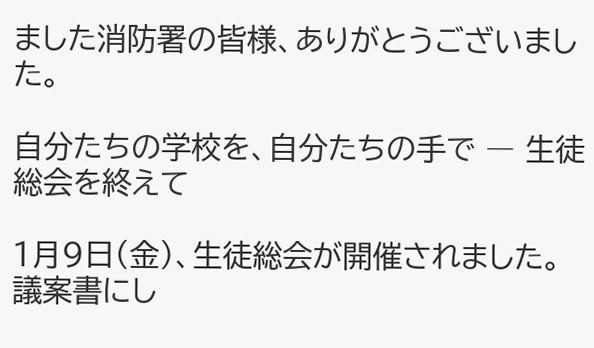ました消防署の皆様、ありがとうございました。

自分たちの学校を、自分たちの手で ― 生徒総会を終えて

1月9日(金)、生徒総会が開催されました。 議案書にし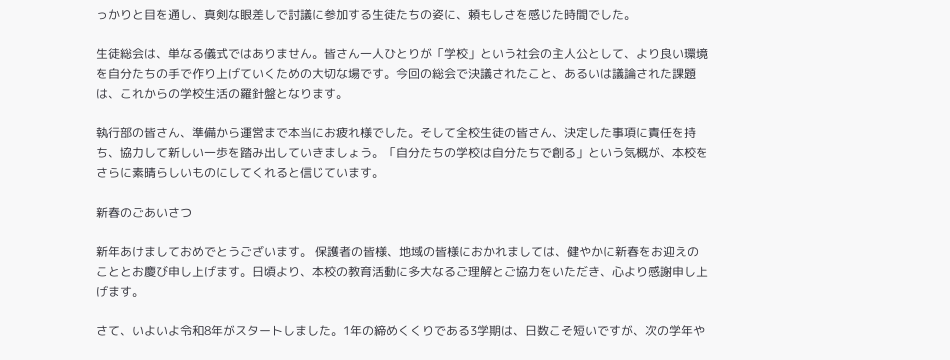っかりと目を通し、真剣な眼差しで討議に参加する生徒たちの姿に、頼もしさを感じた時間でした。

生徒総会は、単なる儀式ではありません。皆さん一人ひとりが「学校」という社会の主人公として、より良い環境を自分たちの手で作り上げていくための大切な場です。今回の総会で決議されたこと、あるいは議論された課題は、これからの学校生活の羅針盤となります。

執行部の皆さん、準備から運営まで本当にお疲れ様でした。そして全校生徒の皆さん、決定した事項に責任を持ち、協力して新しい一歩を踏み出していきましょう。「自分たちの学校は自分たちで創る」という気概が、本校をさらに素晴らしいものにしてくれると信じています。

新春のごあいさつ

新年あけましておめでとうございます。 保護者の皆様、地域の皆様におかれましては、健やかに新春をお迎えのこととお慶び申し上げます。日頃より、本校の教育活動に多大なるご理解とご協力をいただき、心より感謝申し上げます。

さて、いよいよ令和8年がスタートしました。1年の締めくくりである3学期は、日数こそ短いですが、次の学年や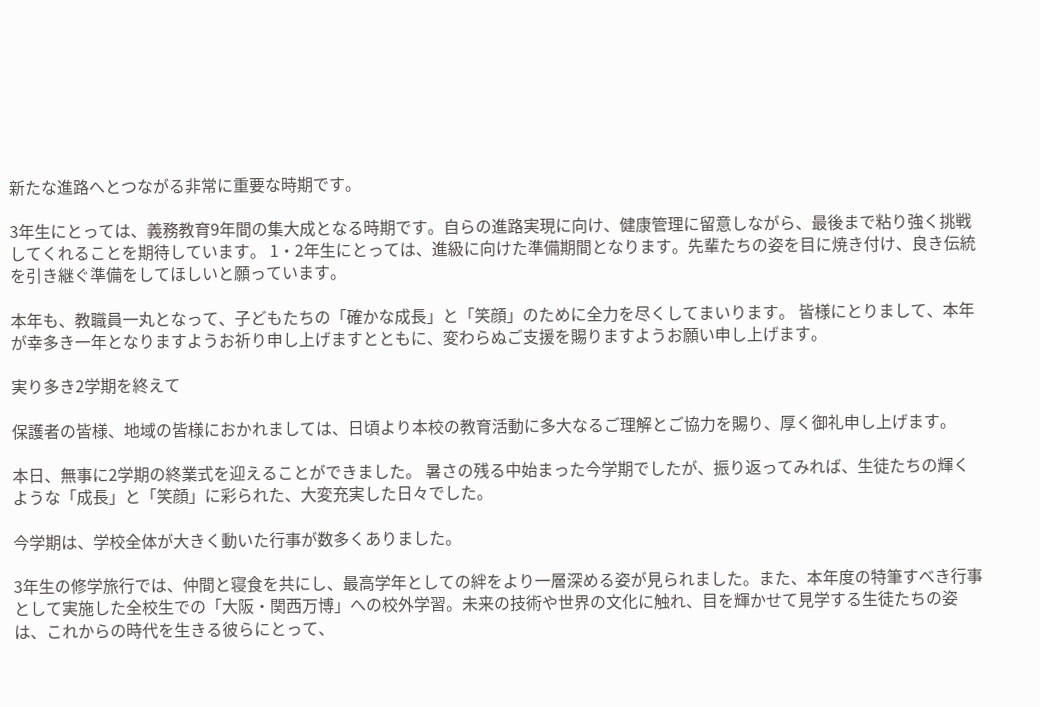新たな進路へとつながる非常に重要な時期です。

3年生にとっては、義務教育9年間の集大成となる時期です。自らの進路実現に向け、健康管理に留意しながら、最後まで粘り強く挑戦してくれることを期待しています。 1・2年生にとっては、進級に向けた準備期間となります。先輩たちの姿を目に焼き付け、良き伝統を引き継ぐ準備をしてほしいと願っています。

本年も、教職員一丸となって、子どもたちの「確かな成長」と「笑顔」のために全力を尽くしてまいります。 皆様にとりまして、本年が幸多き一年となりますようお祈り申し上げますとともに、変わらぬご支援を賜りますようお願い申し上げます。

実り多き2学期を終えて

保護者の皆様、地域の皆様におかれましては、日頃より本校の教育活動に多大なるご理解とご協力を賜り、厚く御礼申し上げます。

本日、無事に2学期の終業式を迎えることができました。 暑さの残る中始まった今学期でしたが、振り返ってみれば、生徒たちの輝くような「成長」と「笑顔」に彩られた、大変充実した日々でした。

今学期は、学校全体が大きく動いた行事が数多くありました。

3年生の修学旅行では、仲間と寝食を共にし、最高学年としての絆をより一層深める姿が見られました。また、本年度の特筆すべき行事として実施した全校生での「大阪・関西万博」への校外学習。未来の技術や世界の文化に触れ、目を輝かせて見学する生徒たちの姿は、これからの時代を生きる彼らにとって、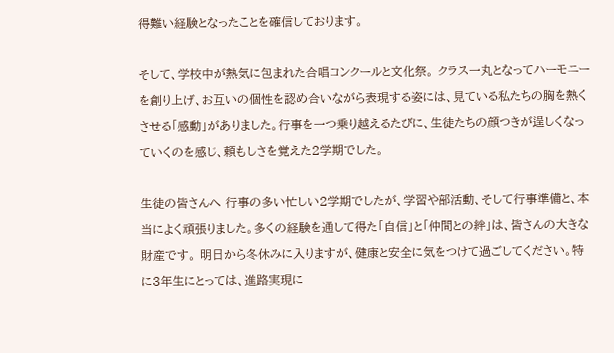得難い経験となったことを確信しております。

そして、学校中が熱気に包まれた合唱コンクールと文化祭。 クラス一丸となってハーモニーを創り上げ、お互いの個性を認め合いながら表現する姿には、見ている私たちの胸を熱くさせる「感動」がありました。行事を一つ乗り越えるたびに、生徒たちの顔つきが逞しくなっていくのを感じ、頼もしさを覚えた2学期でした。

生徒の皆さんへ 行事の多い忙しい2学期でしたが、学習や部活動、そして行事準備と、本当によく頑張りました。多くの経験を通して得た「自信」と「仲間との絆」は、皆さんの大きな財産です。 明日から冬休みに入りますが、健康と安全に気をつけて過ごしてください。特に3年生にとっては、進路実現に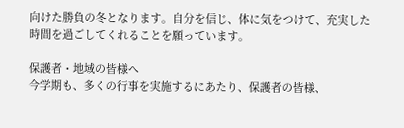向けた勝負の冬となります。自分を信じ、体に気をつけて、充実した時間を過ごしてくれることを願っています。

保護者・地域の皆様へ
今学期も、多くの行事を実施するにあたり、保護者の皆様、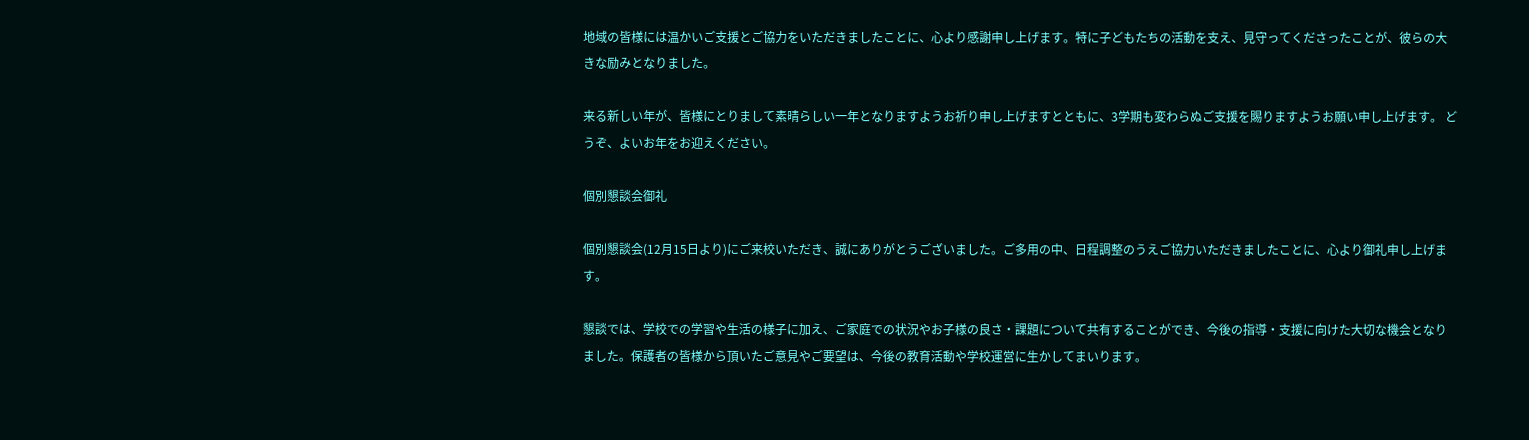地域の皆様には温かいご支援とご協力をいただきましたことに、心より感謝申し上げます。特に子どもたちの活動を支え、見守ってくださったことが、彼らの大きな励みとなりました。

来る新しい年が、皆様にとりまして素晴らしい一年となりますようお祈り申し上げますとともに、3学期も変わらぬご支援を賜りますようお願い申し上げます。 どうぞ、よいお年をお迎えください。

個別懇談会御礼

個別懇談会(12月15日より)にご来校いただき、誠にありがとうございました。ご多用の中、日程調整のうえご協力いただきましたことに、心より御礼申し上げます。

懇談では、学校での学習や生活の様子に加え、ご家庭での状況やお子様の良さ・課題について共有することができ、今後の指導・支援に向けた大切な機会となりました。保護者の皆様から頂いたご意見やご要望は、今後の教育活動や学校運営に生かしてまいります。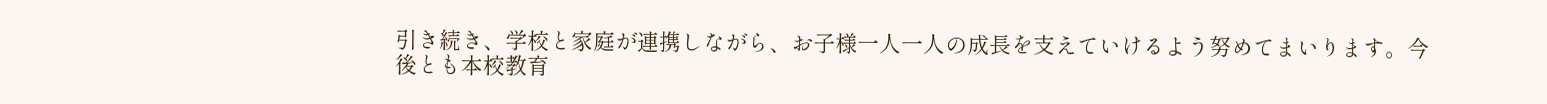引き続き、学校と家庭が連携しながら、お子様一人一人の成長を支えていけるよう努めてまいります。今後とも本校教育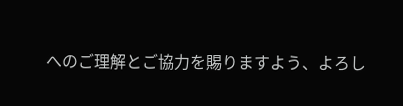へのご理解とご協力を賜りますよう、よろし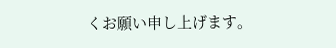くお願い申し上げます。